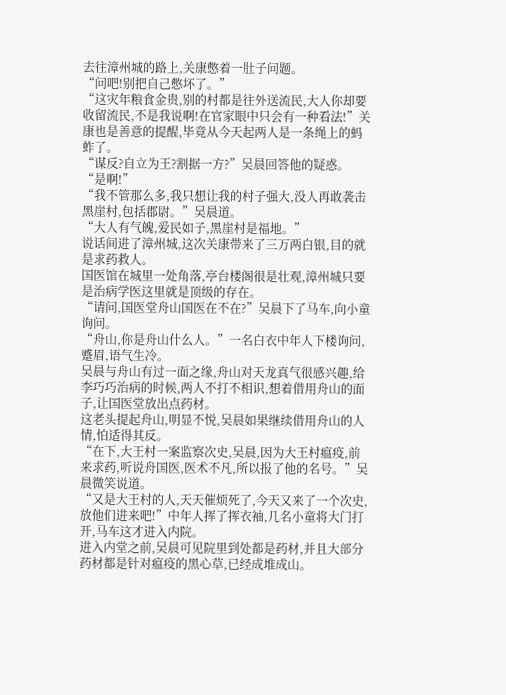去往漳州城的路上,关康憋着一肚子问题。
“问吧!别把自己憋坏了。”
“这灾年粮食金贵,别的村都是往外送流民,大人你却要收留流民,不是我说啊!在官家眼中只会有一种看法!”关康也是善意的提醒,毕竟从今天起两人是一条绳上的蚂蚱了。
“谋反?自立为王?割据一方?”吴晨回答他的疑惑。
“是啊!”
“我不管那么多,我只想让我的村子强大,没人再敢袭击黑崖村,包括郡尉。”吴晨道。
“大人有气魄,爱民如子,黑崖村是福地。”
说话间进了漳州城,这次关康带来了三万两白银,目的就是求药救人。
国医馆在城里一处角落,亭台楼阁很是壮观,漳州城只要是治病学医这里就是顶级的存在。
“请问,国医堂舟山国医在不在?”吴晨下了马车,向小童询问。
“舟山,你是舟山什么人。”一名白衣中年人下楼询问,蹙眉,语气生冷。
吴晨与舟山有过一面之缘,舟山对天龙真气很感兴趣,给李巧巧治病的时候,两人不打不相识,想着借用舟山的面子,让国医堂放出点药材。
这老头提起舟山,明显不悦,吴晨如果继续借用舟山的人情,怕适得其反。
“在下,大王村一案监察次史,吴晨,因为大王村瘟疫,前来求药,听说舟国医,医术不凡,所以报了他的名号。”吴晨微笑说道。
“又是大王村的人,天天催烦死了,今天又来了一个次史,放他们进来吧!”中年人挥了挥衣袖,几名小童将大门打开,马车这才进入内院。
进入内堂之前,吴晨可见院里到处都是药材,并且大部分药材都是针对瘟疫的黑心草,已经成堆成山。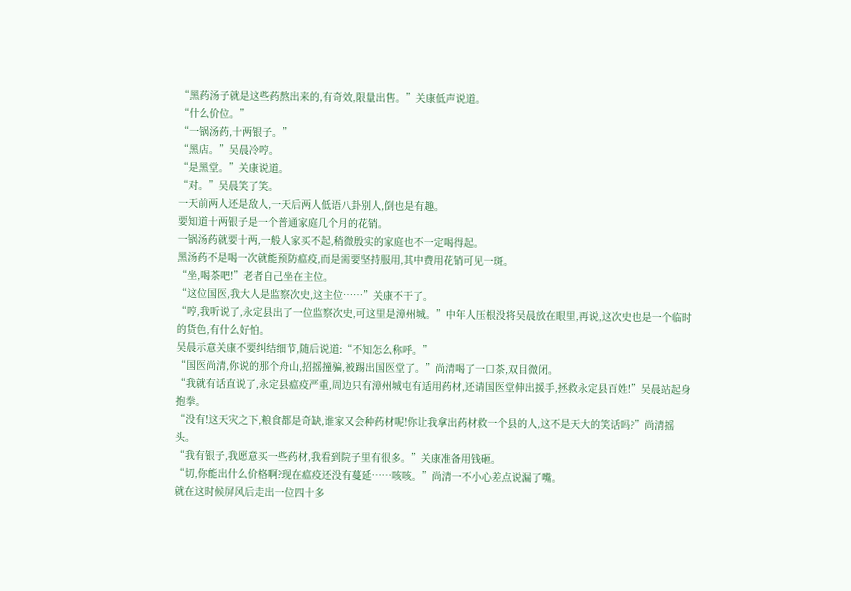“黑药汤子就是这些药熬出来的,有奇效,限量出售。”关康低声说道。
“什么价位。”
“一锅汤药,十两银子。”
“黑店。”吴晨冷哼。
“是黑堂。”关康说道。
“对。”吴晨笑了笑。
一天前两人还是敌人,一天后两人低语八卦别人,倒也是有趣。
要知道十两银子是一个普通家庭几个月的花销。
一锅汤药就要十两,一般人家买不起,稍微殷实的家庭也不一定喝得起。
黑汤药不是喝一次就能预防瘟疫,而是需要坚持服用,其中费用花销可见一斑。
“坐,喝茶吧!”老者自己坐在主位。
“这位国医,我大人是监察次史,这主位……”关康不干了。
“哼,我听说了,永定县出了一位监察次史,可这里是漳州城。”中年人压根没将吴晨放在眼里,再说,这次史也是一个临时的货色,有什么好怕。
吴晨示意关康不要纠结细节,随后说道:“不知怎么称呼。”
“国医尚清,你说的那个舟山,招摇撞骗,被踢出国医堂了。”尚清喝了一口茶,双目微闭。
“我就有话直说了,永定县瘟疫严重,周边只有漳州城屯有适用药材,还请国医堂伸出援手,拯救永定县百姓!”吴晨站起身抱拳。
“没有!这天灾之下,粮食都是奇缺,谁家又会种药材呢!你让我拿出药材救一个县的人,这不是天大的笑话吗?”尚清摇头。
“我有银子,我愿意买一些药材,我看到院子里有很多。”关康准备用钱砸。
“切,你能出什么价格啊?现在瘟疫还没有蔓延……咳咳。”尚清一不小心差点说漏了嘴。
就在这时候屏风后走出一位四十多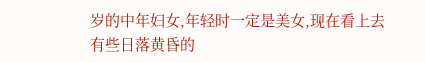岁的中年妇女,年轻时一定是美女,现在看上去有些日落黄昏的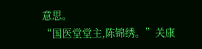意思。
“国医堂堂主,陈锦绣。”关康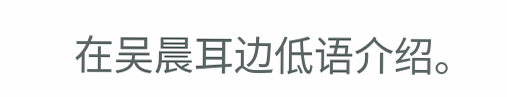在吴晨耳边低语介绍。